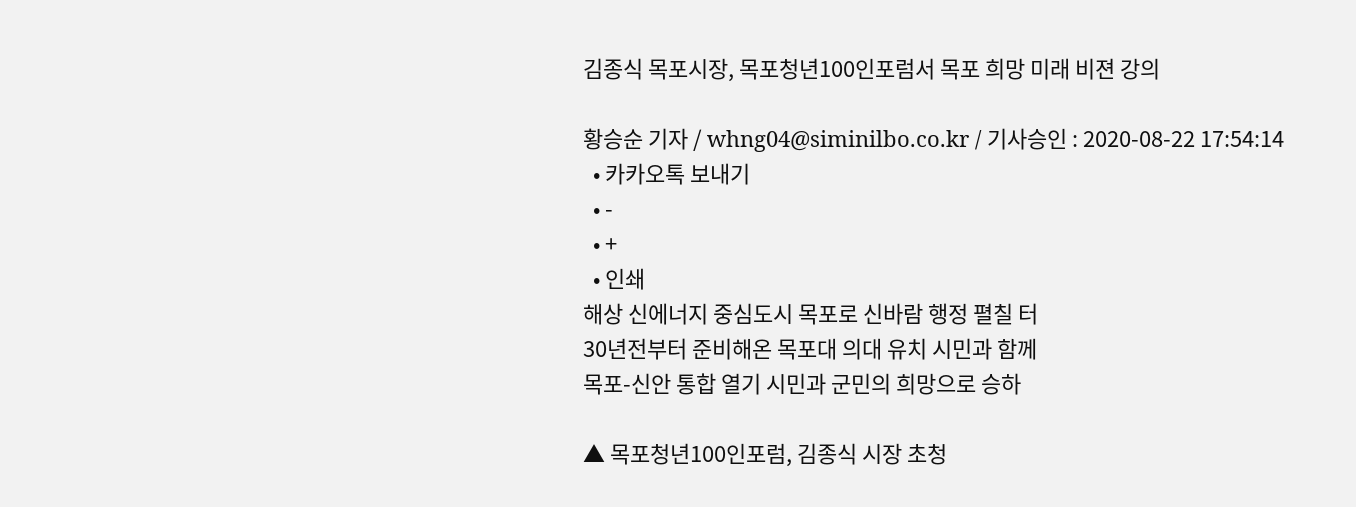김종식 목포시장, 목포청년100인포럼서 목포 희망 미래 비젼 강의

황승순 기자 / whng04@siminilbo.co.kr / 기사승인 : 2020-08-22 17:54:14
  • 카카오톡 보내기
  • -
  • +
  • 인쇄
해상 신에너지 중심도시 목포로 신바람 행정 펼칠 터
30년전부터 준비해온 목포대 의대 유치 시민과 함께
목포-신안 통합 열기 시민과 군민의 희망으로 승하

▲ 목포청년100인포럼, 김종식 시장 초청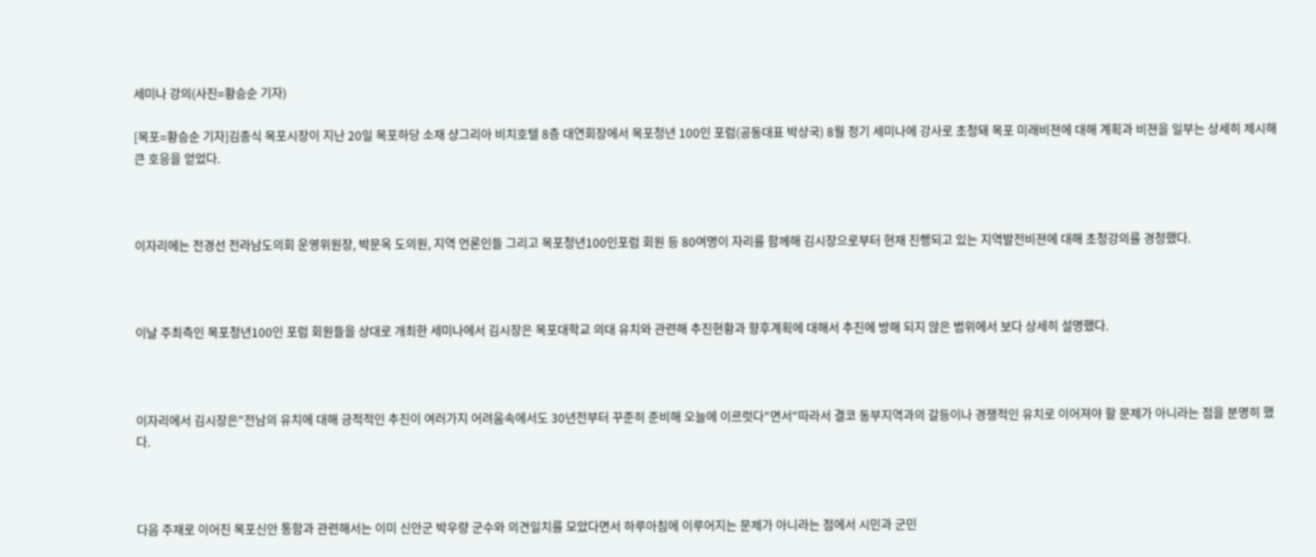세미나 강의(사진=황승순 기자)

[목포=황승순 기자]김종식 목포시장이 지난 20일 목포하당 소재 샹그리아 비치호텔 8층 대연회장에서 목포청년 100인 포럼(공동대표 박상국) 8월 정기 세미나에 강사로 초청돼 목포 미래비젼에 대해 계획과 비젼을 일부는 상세히 제시해 큰 호응을 얻었다.



이자리에는 전경선 전라남도의회 운영위원장, 박문옥 도의원, 지역 언론인들 그리고 목포청년100인포럼 회원 등 80여명이 자리를 함께해 김시장으로부터 현재 진행되고 있는 지역발전비젼에 대해 초청강의를 경청했다.



이날 주최측인 목포청년100인 포럼 회원들을 상대로 개최한 세미나에서 김시장은 목포대학교 의대 유치와 관련해 추진현황과 향후계획에 대해서 추진에 방해 되지 않은 범위에서 보다 상세히 설명했다.



이자리에서 김시장은"전남의 유치에 대해 긍적적인 추진이 여러가지 어려움속에서도 30년전부터 꾸준히 준비해 오늘에 이르럿다"면서"따라서 결코 동부지역과의 갈등이나 경쟁적인 유치로 이어져야 할 문제가 아니라는 점을 분명히 했다.



다음 주재로 이어진 목포신안 통함과 관련해서는 이미 신안군 박우량 군수와 의견일치를 모았다면서 하루아침에 이루어지는 문제가 아니라는 점에서 시민과 군민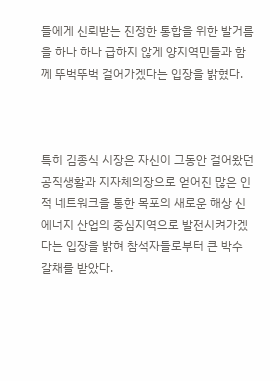들에게 신뢰받는 진정한 통합을 위한 발거름을 하나 하나 급하지 않게 양지역민들과 함께 뚜벅뚜벅 걸어가겠다는 입장을 밝혔다.



특히 김종식 시장은 자신이 그동안 걸어왔던 공직생활과 지자체의장으로 얻어진 많은 인적 네트워크을 통한 목포의 새로운 해상 신 에너지 산업의 중심지역으로 발전시켜가겠다는 입장을 밝혀 참석자들로부터 큰 박수 갈채를 받았다.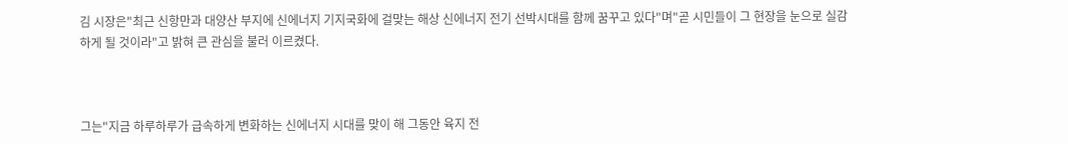김 시장은"최근 신항만과 대양산 부지에 신에너지 기지국화에 걸맞는 해상 신에너지 전기 선박시대를 함께 꿈꾸고 있다"며"곧 시민들이 그 현장을 눈으로 실감하게 될 것이라"고 밝혀 큰 관심을 불러 이르켰다.



그는"지금 하루하루가 급속하게 변화하는 신에너지 시대를 맞이 해 그동안 육지 전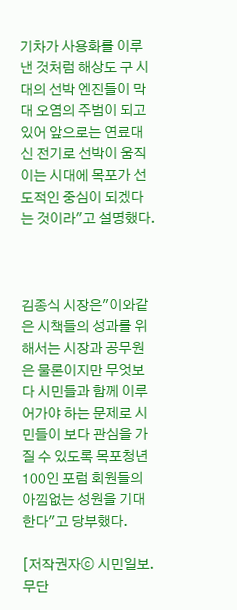기차가 사용화를 이루낸 것처럼 해상도 구 시대의 선박 엔진들이 막대 오염의 주범이 되고 있어 앞으로는 연료대신 전기로 선박이 움직이는 시대에 목포가 선도적인 중심이 되겠다는 것이라"고 설명했다.



김종식 시장은"이와같은 시책들의 성과를 위해서는 시장과 공무원은 물론이지만 무엇보다 시민들과 함께 이루어가야 하는 문제로 시민들이 보다 관심을 가질 수 있도록 목포청년100인 포럼 회원들의 아낌없는 성원을 기대한다"고 당부했다.

[저작권자ⓒ 시민일보. 무단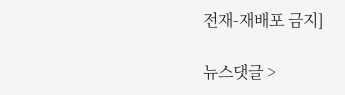전재-재배포 금지]

뉴스댓글 >